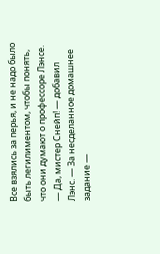Все взялись за перья, и не надо было быть легилиментом, чтобы понять, что они думают о профессоре Лэнсе.
— Да, мистер Снейп! — добавил Лэнс. — За несделанное домашнее задание —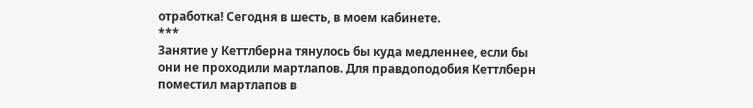отработка! Сегодня в шесть, в моем кабинете.
***
Занятие у Кеттлберна тянулось бы куда медленнее, если бы они не проходили мартлапов. Для правдоподобия Кеттлберн поместил мартлапов в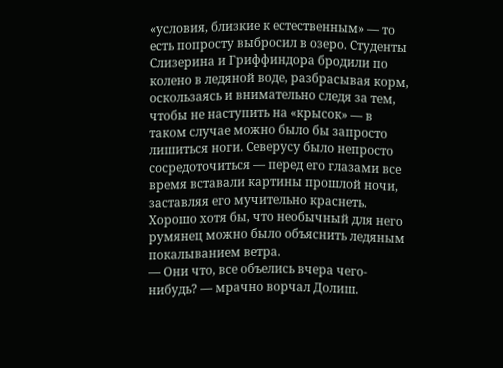«условия, близкие к естественным» — то есть попросту выбросил в озеро. Студенты Слизерина и Гриффиндора бродили по колено в ледяной воде, разбрасывая корм, оскользаясь и внимательно следя за тем, чтобы не наступить на «крысок» — в таком случае можно было бы запросто лишиться ноги. Северусу было непросто сосредоточиться — перед его глазами все время вставали картины прошлой ночи, заставляя его мучительно краснеть. Хорошо хотя бы, что необычный для него румянец можно было объяснить ледяным покалыванием ветра.
— Они что, все объелись вчера чего-нибудь? — мрачно ворчал Долиш.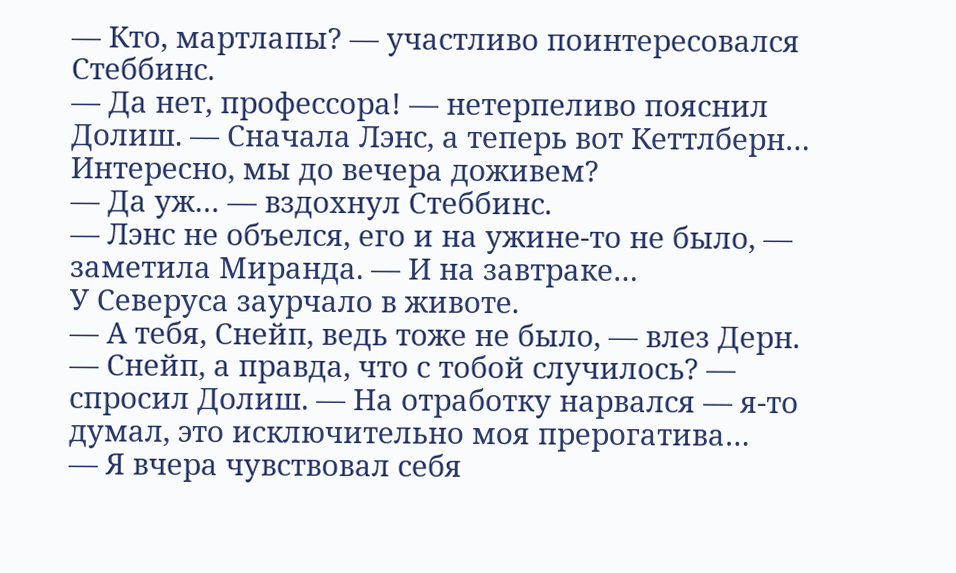— Кто, мартлапы? — участливо поинтересовался Стеббинс.
— Да нет, профессора! — нетерпеливо пояснил Долиш. — Сначала Лэнс, а теперь вот Кеттлберн… Интересно, мы до вечера доживем?
— Да уж… — вздохнул Стеббинс.
— Лэнс не объелся, его и на ужине-то не было, — заметила Миранда. — И на завтраке…
У Северуса заурчало в животе.
— А тебя, Снейп, ведь тоже не было, — влез Дерн.
— Снейп, а правда, что с тобой случилось? — спросил Долиш. — На отработку нарвался — я-то думал, это исключительно моя прерогатива…
— Я вчера чувствовал себя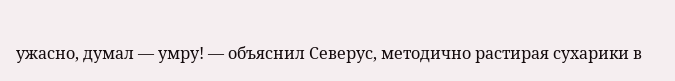ужасно, думал — умру! — объяснил Северус, методично растирая сухарики в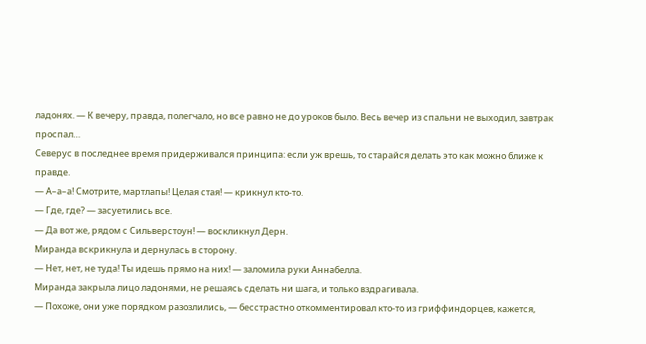ладонях. — К вечеру, правда, полегчало, но все равно не до уроков было. Весь вечер из спальни не выходил, завтрак проспал…
Северус в последнее время придерживался принципа: если уж врешь, то старайся делать это как можно ближе к правде.
— А–а–а! Смотрите, мартлапы! Целая стая! — крикнул кто-то.
— Где, где? — засуетились все.
— Да вот же, рядом с Сильверстоун! — воскликнул Дерн.
Миранда вскрикнула и дернулась в сторону.
— Нет, нет, не туда! Ты идешь прямо на них! — заломила руки Аннабелла.
Миранда закрыла лицо ладонями, не решаясь сделать ни шага, и только вздрагивала.
— Похоже, они уже порядком разозлились, — бесстрастно откомментировал кто-то из гриффиндорцев, кажется,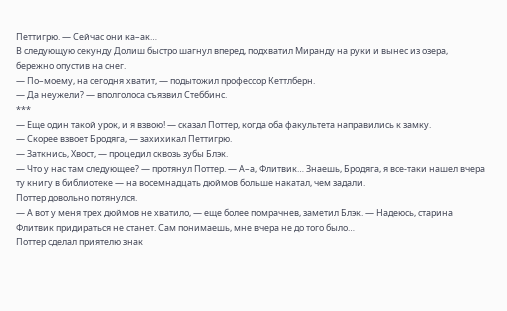Петтигрю. — Сейчас они ка–ак…
В следующую секунду Долиш быстро шагнул вперед, подхватил Миранду на руки и вынес из озера, бережно опустив на снег.
— По–моему, на сегодня хватит, — подытожил профессор Кеттлберн.
— Да неужели? — вполголоса съязвил Стеббинс.
***
— Еще один такой урок, и я взвою! — сказал Поттер, когда оба факультета направились к замку.
— Скорее взвоет Бродяга, — захихикал Петтигрю.
— Заткнись, Хвост, — процедил сквозь зубы Блэк.
— Что у нас там следующее? — протянул Поттер. — А–а, Флитвик… Знаешь, Бродяга, я все-таки нашел вчера ту книгу в библиотеке — на восемнадцать дюймов больше накатал, чем задали.
Поттер довольно потянулся.
— А вот у меня трех дюймов не хватило, — еще более помрачнев, заметил Блэк. — Надеюсь, старина Флитвик придираться не станет. Сам понимаешь, мне вчера не до того было…
Поттер сделал приятелю знак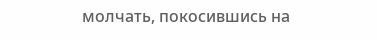молчать, покосившись на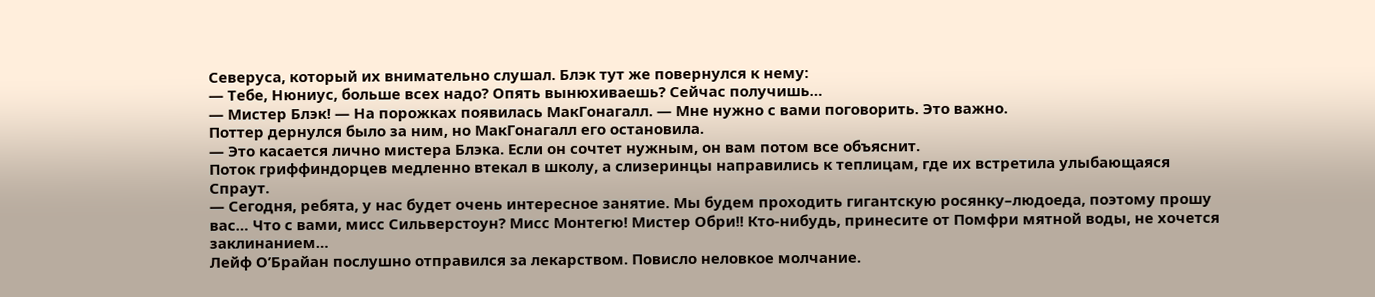Северуса, который их внимательно слушал. Блэк тут же повернулся к нему:
— Тебе, Нюниус, больше всех надо? Опять вынюхиваешь? Сейчас получишь…
— Мистер Блэк! — На порожках появилась МакГонагалл. — Мне нужно с вами поговорить. Это важно.
Поттер дернулся было за ним, но МакГонагалл его остановила.
— Это касается лично мистера Блэка. Если он сочтет нужным, он вам потом все объяснит.
Поток гриффиндорцев медленно втекал в школу, а слизеринцы направились к теплицам, где их встретила улыбающаяся Спраут.
— Сегодня, ребята, у нас будет очень интересное занятие. Мы будем проходить гигантскую росянку–людоеда, поэтому прошу вас… Что с вами, мисс Сильверстоун? Мисс Монтегю! Мистер Обри!! Кто-нибудь, принесите от Помфри мятной воды, не хочется заклинанием…
Лейф О’Брайан послушно отправился за лекарством. Повисло неловкое молчание.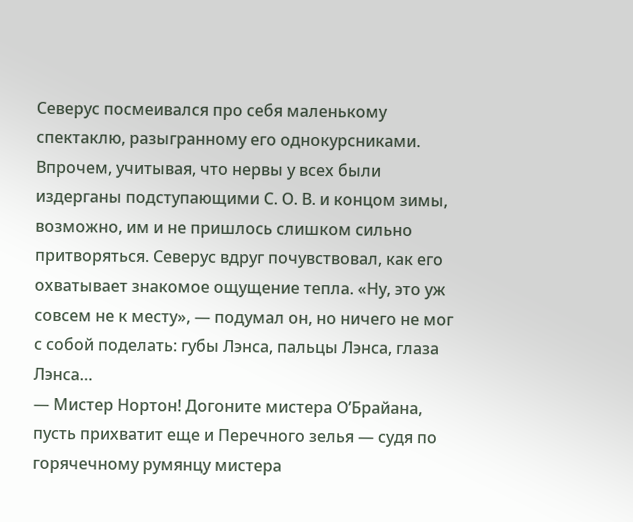Северус посмеивался про себя маленькому спектаклю, разыгранному его однокурсниками. Впрочем, учитывая, что нервы у всех были издерганы подступающими С. О. В. и концом зимы, возможно, им и не пришлось слишком сильно притворяться. Северус вдруг почувствовал, как его охватывает знакомое ощущение тепла. «Ну, это уж совсем не к месту», — подумал он, но ничего не мог с собой поделать: губы Лэнса, пальцы Лэнса, глаза Лэнса…
— Мистер Нортон! Догоните мистера О’Брайана, пусть прихватит еще и Перечного зелья — судя по горячечному румянцу мистера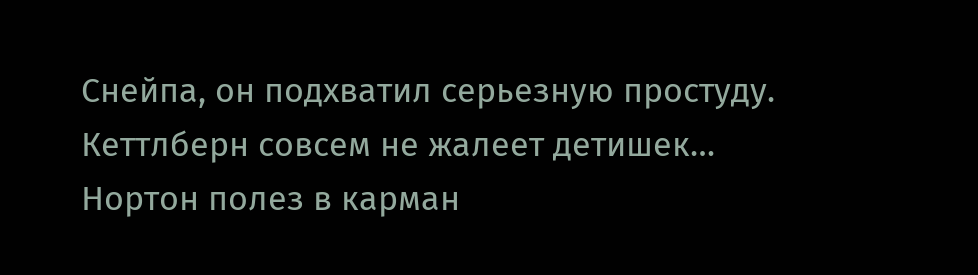Снейпа, он подхватил серьезную простуду. Кеттлберн совсем не жалеет детишек…
Нортон полез в карман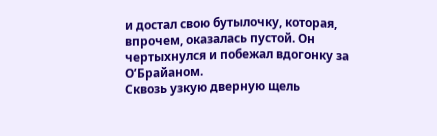и достал свою бутылочку, которая, впрочем, оказалась пустой. Он чертыхнулся и побежал вдогонку за О’Брайаном.
Сквозь узкую дверную щель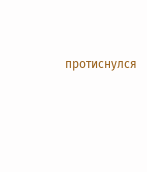протиснулся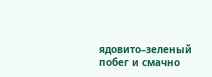ядовито–зеленый побег и смачно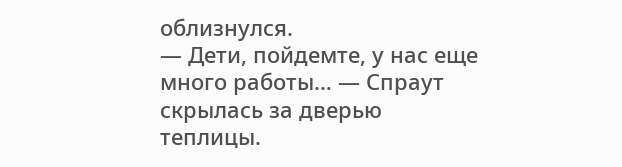облизнулся.
— Дети, пойдемте, у нас еще много работы… — Спраут скрылась за дверью теплицы.